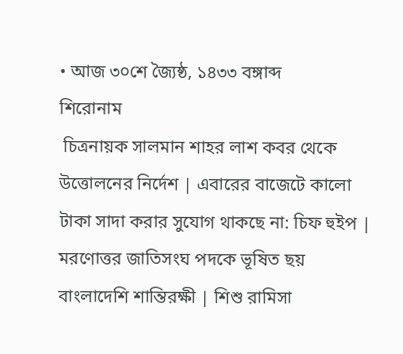• আজ ৩০শে জ্যৈষ্ঠ, ১৪৩৩ বঙ্গাব্দ
শিরোনাম
 চিত্রনায়ক সালমান শাহর লাশ কবর থেকে উত্তোলনের নির্দেশ | এবারের বাজেটে কালো টাকা সাদা করার সুযোগ থাকছে না: চিফ হুইপ | মরণোত্তর জাতিসংঘ পদকে ভূষিত ছয় বাংলাদেশি শান্তিরক্ষী | শিশু রামিসা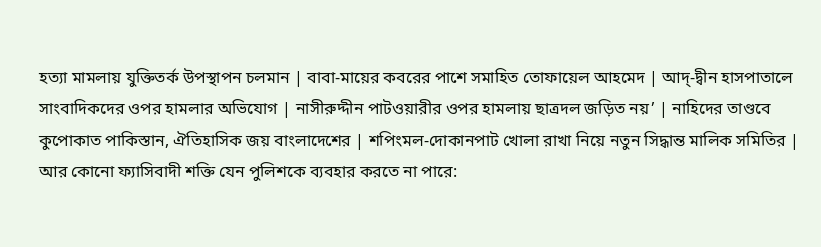হত্যা মামলায় যুক্তিতর্ক উপস্থাপন চলমান | বাবা-মায়ের কবরের পাশে সমাহিত তোফায়েল আহমেদ | আদ্-দ্বীন হাসপাতালে সাংবাদিকদের ওপর হামলার অভিযোগ | নাসীরুদ্দীন পাটওয়ারীর ওপর হামলায় ছাত্রদল জড়িত নয়’ | নাহিদের তাণ্ডবে কুপোকাত পাকিস্তান, ঐতিহাসিক জয় বাংলাদেশের | শপিংমল-দোকানপাট খোলা রাখা নিয়ে নতুন সিদ্ধান্ত মালিক সমিতির | আর কোনো ফ্যাসিবাদী শক্তি যেন পুলিশকে ব্যবহার করতে না পারে: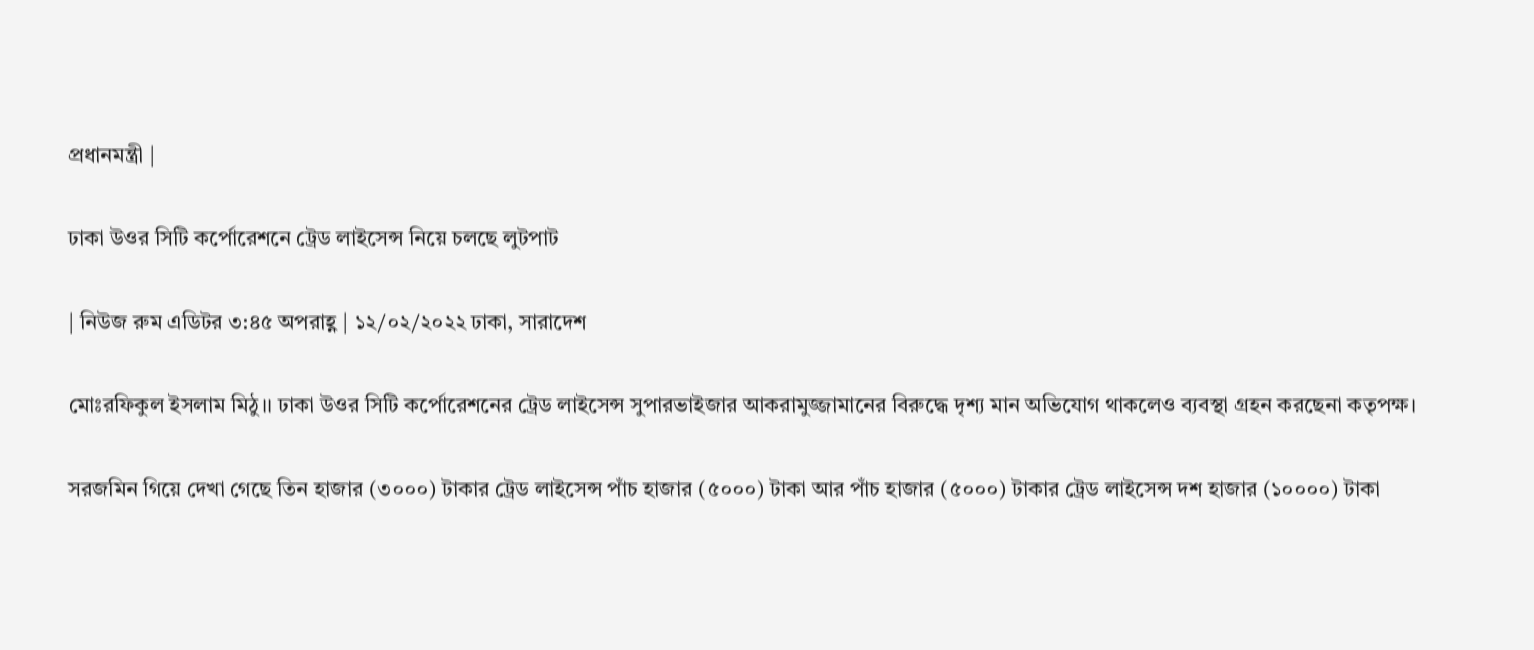প্রধানমন্ত্রী |

ঢাকা উওর সিটি কর্পোরেশনে ট্রেড লাইসেন্স নিয়ে চলছে লুটপাট

| নিউজ রুম এডিটর ৩:৪৫ অপরাহ্ণ | ১২/০২/২০২২ ঢাকা, সারাদেশ

মোঃরফিকুল ইসলাম মিঠু।। ঢাকা উওর সিটি কর্পোরেশনের ট্রেড লাইসেন্স সুপারভাইজার আকরামুজ্জামানের বিরুদ্ধে দৃশ্য মান অভিযোগ থাকলেও ব্যবস্থা গ্রহন করছেনা কতৃপক্ষ।

সরজমিন গিয়ে দেখা গেছে তিন হাজার (৩০০০) টাকার ট্রেড লাইসেন্স পাঁচ হাজার (৫০০০) টাকা আর পাঁচ হাজার (৫০০০) টাকার ট্রেড লাইসেন্স দশ হাজার (১০০০০) টাকা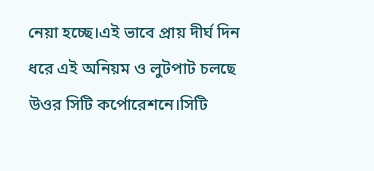নেয়া হচ্ছে।এই ভাবে প্রায় দীর্ঘ দিন ধরে এই অনিয়ম ও লুটপাট চলছে উওর সিটি কর্পোরেশনে।সিটি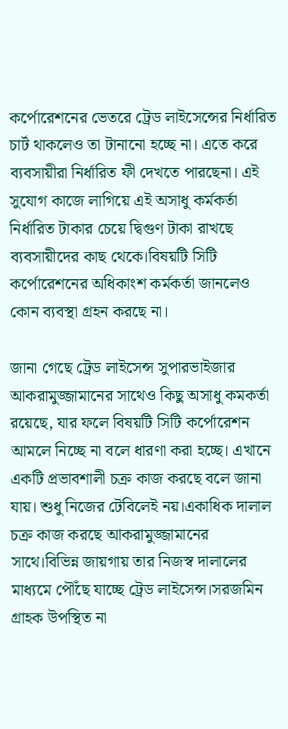কর্পোরেশনের ভেতরে ট্রেড লাইসেন্সের নির্ধারিত চার্ট থাকলেও তা টানানো হচ্ছে না। এতে করে ব্যবসায়ীরা নির্ধারিত ফী দেখতে পারছেনা। এই সুযোগ কাজে লাগিয়ে এই অসাধু কর্মকর্তা নির্ধারিত টাকার চেয়ে দ্বিগুণ টাকা রাখছে ব্যবসায়ীদের কাছ থেকে।বিষয়টি সিটি কর্পোরেশনের অধিকাংশ কর্মকর্তা জানলেও কোন ব্যবস্থা গ্রহন করছে না।

জানা গেছে ট্রেড লাইসেন্স সুপারভাইজার আকরামুজ্জামানের সাথেও কিছু অসাধু কমকর্তা রয়েছে, যার ফলে বিষয়টি সিটি কর্পোরেশন আমলে নিচ্ছে না বলে ধারণা করা হচ্ছে। এখানে একটি প্রভাবশালী চক্র কাজ করছে বলে জানা যায়। শুধু নিজের টেবিলেই নয়।একাধিক দালাল চক্র কাজ করছে আকরামুজ্জামানের সাথে।বিভিন্ন জায়গায় তার নিজস্ব দালালের মাধ্যমে পৌঁছে যাচ্ছে ট্রেড লাইসেন্স।সরজমিন গ্রাহক উপস্থিত না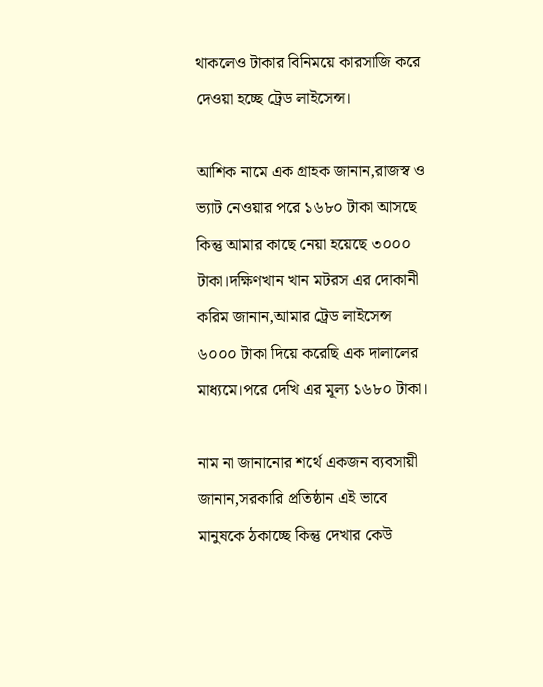থাকলেও টাকার বিনিময়ে কারসাজি করে দেওয়া হচ্ছে ট্রেড লাইসেন্স।

আশিক নামে এক গ্রাহক জানান,রাজস্ব ও ভ্যাট নেওয়ার পরে ১৬৮০ টাকা আসছে কিন্তু আমার কাছে নেয়া হয়েছে ৩০০০ টাকা।দক্ষিণখান খান মটরস এর দোকানী করিম জানান,আমার ট্রেড লাইসেন্স ৬০০০ টাকা দিয়ে করেছি এক দালালের মাধ্যমে।পরে দেখি এর মূল্য ১৬৮০ টাকা।

নাম না জানানোর শর্থে একজন ব্যবসায়ী জানান,সরকারি প্রতিষ্ঠান এই ভাবে মানুষকে ঠকাচ্ছে কিন্তু দেখার কেউ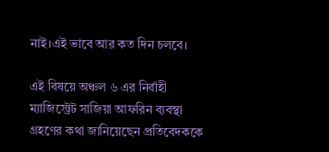নাই।এই ভাবে আর কত দিন চলবে।

এই বিষয়ে অঞ্চল ৬ এর নির্বাহী ম্যাজিস্ট্রেট সাজিয়া আফরিন ব্যবস্থা গ্রহণের কথা জানিয়েছেন প্রতিবেদককে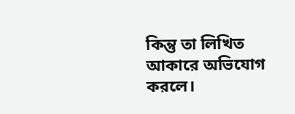কিন্তু তা লিখিত আকারে অভিযোগ করলে।